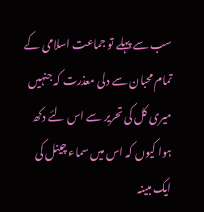سب سے پہلے تو جماعت اسلامی کے تمام محبان سے دلی معذرت کہ جنہیں میری کل کی تحریر سے اس لئے دکھ ہوا کیوں کہ اس میں سماء چینل کی ایک مبینہ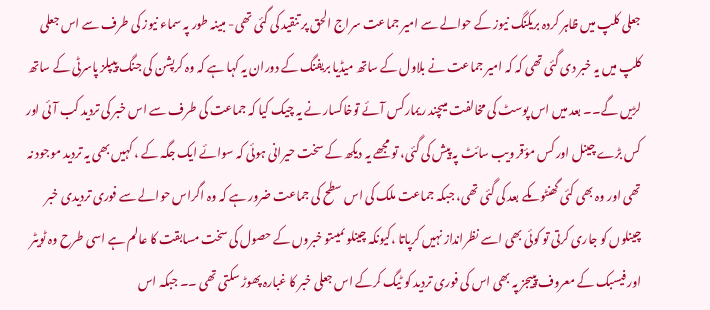جعلی کلپ میں ظاہر کردہ بریکنگ نیوز کے حوالے سے امیر جماعت سراج الحق پر تنقید کی گئی تھی- مبینہ طور پہ سماء نیوز کی طرف سے اس جعلی کلپ میں یہ خبر دی گئی تھی کہ کہ امیر جماعت نے بلاول کے ساتھ میڈیا بریفنگ کے دوران یہ کہا ہے کہ وہ کرپشن کی جنگ پیپلز پاسرٹی کے ساتھ لڑیں گے۔۔ بعد میں اس پوسٹ کی مخالفت میںچند ریمارکس آئے توخاکسار نے یہ چیک کیا کہ جماعت کی طرف سے اس خبر کی تردید کب آئی اور کس بڑے چینل اور کس مؤقر ویب سائٹ پہ پیش کی گئی، تو مجھے یہ دیکھ کے سخت حیرانی ہوئی کہ سوائے ایک جگہ کے ، کہیں بھی یہ تردید موجود نہ تھی اور وہ بھی کئی گھنٹوںکے بعد کی گئی تھی، جبکہ جماعت ملک کی اس سطح کی جماعت ضرور ہے کہ وہ اگراس حوالے سے فوری تردیدی خبر چینلوں کو جاری کرتی تو کوئی بھی اسے نظرانداز نہیں کرپاتا ،کیونکہ چینلوںمیںتو خبروں کے حصول کی سخت مسابقت کا عالم ہے اسی طرح وہ ٹویٹر اور فیسبک کے معروف پپیجز پہ بھی اس کی فوری تردید کو ٹیگ کرکے اس جعلی خبر کا غبارہ پھوڑ سکتی تھی ۔۔ جبکہ اس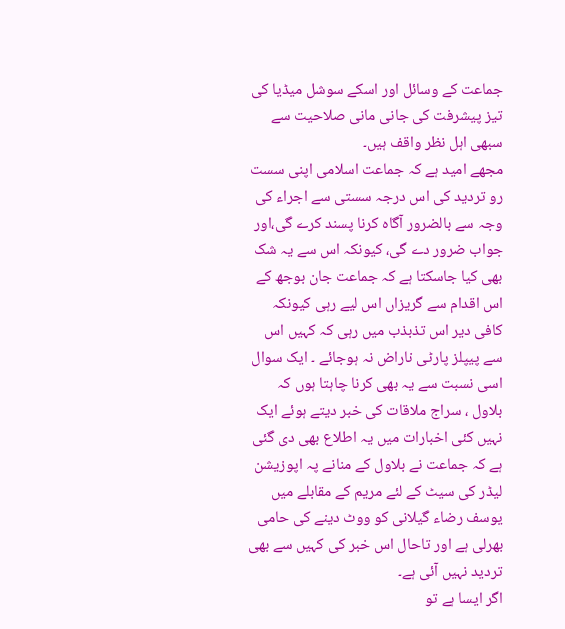جماعت کے وسائل اور اسکے سوشل میڈیا کی تیز پیشرفت کی جانی مانی صلاحیت سے سبھی اہل نظر واقف ہیں۔
مجھے امید ہے کہ جماعت اسلامی اپنی سست رو تردید کی اس درجہ سستی سے اجراء کی وجہ سے بالضرور آگاہ کرنا پسند کرے گی،اور جواب ضرور دے گی، کیونکہ اس سے یہ شک بھی کیا جاسکتا ہے کہ جماعت جان بوجھ کے اس اقدام سے گریزاں اس لیے رہی کیونکہ کافی دیر اس تذبذب میں رہی کہ کہیں اس سے پیپلز پارٹی ناراض نہ ہوجائے ۔ ایک سوال اسی نسبت سے یہ بھی کرنا چاہتا ہوں کہ بلاول ، سراج ملاقات کی خبر دیتے ہوئے ایک نہیں کئی اخبارات میں یہ اطلاع بھی دی گئی ہے کہ جماعت نے بلاول کے منانے پہ اپوزیشن لیڈر کی سیٹ کے لئے مریم کے مقابلے میں یوسف رضاء گیلانی کو ووٹ دینے کی حامی بھرلی ہے اور تاحال اس خبر کی کہیں سے بھی تردید نہیں آئی ہے۔
اگر ایسا ہے تو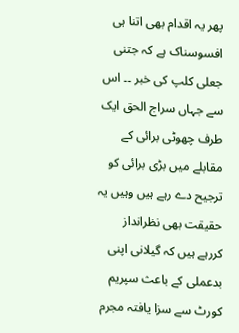پھر یہ اقدام بھی اتنا ہی افسوسناک ہے کہ جتنی جعلی کلپ کی خبر ۔۔ اس سے جہاں سراج الحق ایک طرف چھوٹی برائی کے مقابلے میں بڑی برائی کو ترجیح دے رہے ہیں وہیں یہ حقیقت بھی نظرانداز کررہے ہیں کہ گیلانی اپنی بدعملی کے باعث سپریم کورٹ سے سزا یافتہ مجرم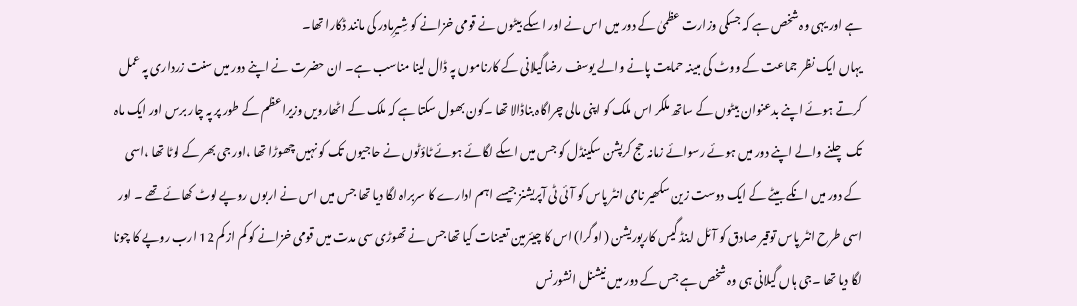ہے اور یہی وہ شخص ہے کہ جسکی وزارت عظمیٰ کے دور میں اس نے اور اسکے بیٹوں نے قومی خزانے کو شِیرِمادر کی مانند ڈکارا تھا۔
یہاں ایک نظر جماعت کے ووٹ کی مبینہ حمایت پانے والے یوسف رضاگیلانی کے کارناموں پہ ڈال لینا مناسب ہے۔ ان حضرت نے اپنے دور میں سنت زرداری پہ عمل کرتے ہوئے اپنے بدعنوان بیٹوں کے ساتھ ملکر اس ملک کو اپنی مالی چراگاہ بناڈالا تھا ۔کون بھول سکتا ہے کہ ملک کے اٹھارویں وزیراعظم کے طور پر پہ چار برس اور ایک ماہ تک چلنے والے اپنے دور میں ہوئے رسوائے زمانہ حج کرپشن سکینڈل کو جس میں اسکے لگائے ہوئے ٹاؤٹوں نے حاجیوں تک کو نہیں چھوڑا تھا ،اور جی بھر کے لوٹا تھا ،اسی کے دور میں انکے بیٹے کے ایک دوست زین سکھیر نامی انٹر پاس کو آئی ٹی آپریشنز جیسے اہم ادارے کا سربراہ لگا دیا تھا جس میں اس نے اربوں روپے لوٹ کھائے تھے ۔ اور اسی طرح انٹر پاس توقیر صادق کو آئل اینڈ گیس کارپوریشن ( اوگرا) اس کا چیئرمین تعینات کیا تھا جس نے تھوڑی سی مدت میں قومی خزانے کو کم از کم 12 ارب روپے کا چونا لگا دیا تھا ۔جی ہاں گیلانی ہی وہ شخص ہے جس کے دور میں نیشنل انشورنس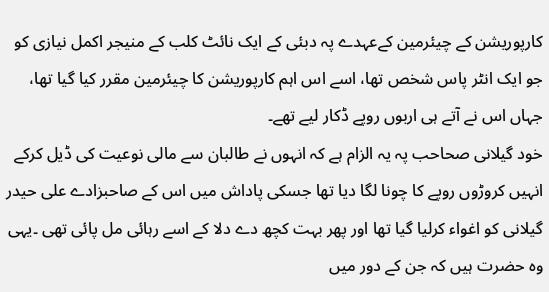کارپوریشن کے چیئرمین کےعہدے پہ دبئی کے ایک نائٹ کلب کے منیجر اکمل نیازی کو جو ایک انٹر پاس شخص تھا، اسے اس اہم کارپوریشن کا چیئرمین مقرر کیا گیا تھا، جہاں اس نے آتے ہی اربوں روپے ڈکار لیے تھے۔
خود گیلانی صحاحب پہ یہ الزام ہے کہ انہوں نے طالبان سے مالی نوعیت کی ڈیل کرکے انہیں کروڑوں روپے کا چونا لگا دیا تھا جسکی پاداش میں اس کے صاحبزادے علی حیدر گیلانی کو اغواء کرلیا گیا تھا اور پھر بہت کچھ دے دلا کے اسے رہائی مل پائی تھی ۔یہی وہ حضرت ہیں کہ جن کے دور میں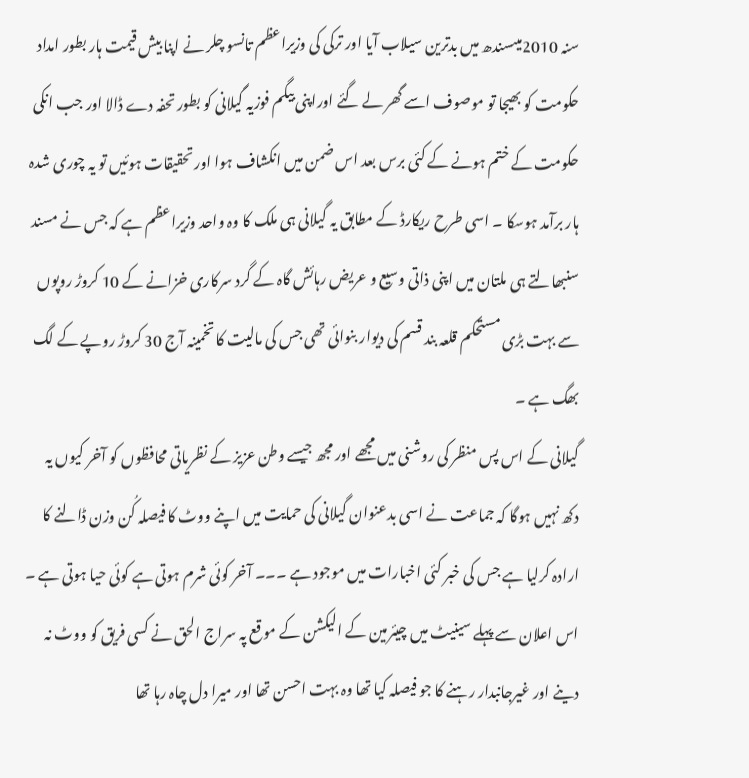سنہ 2010میںسندھ میں بدترین سیلاب آیا اور ترکی کی وزیراعظم تانسو چلر نے اپنا بیش قیمت ہار بطور امداد حکومت کو بھیجا تو موصوف اسے گھر لے گئے اوراپنی بیگم فوزیہ گیلانی کو بطور تحفہ دے ڈالا اور جب انکی حکومت کے ختم ہونے کے کئی برس بعد اس ضمن میں انکشاف ہوا اور تحقیقات ہوئیں تو یہ چوری شدہ ہار برآمد ہوسکا ۔ اسی طرح ریکارڈ کے مطابق یہ گیلانی ہی ملک کا وہ واحد وزیراعظم ہے کہ جس نے مسند سنبھالتے ہی ملتان میں اپنی ذاتی وسیع و عریض رہائش گاہ کے گرد سرکاری خزانے کے 10 کروڑ روپوں سے بہت بڑی مستحکم قلعہ بند قسم کی دیوار بنوائی تھی جس کی مالیت کا تخمینہ آج 30 کروڑ روپے کے لگ بھگ ہے ۔
گیلانی کے اس پس منظر کی روشنی میں مجھے اور مجھ جیسے وطن عزیز کے نظریاتی محافظوں کو آخر کیوں یہ دکھ نہیں ہوگا کہ جماعت نے اسی بدعنوان گیلانی کی حمایت میں اپنے ووٹ کا فیصلہ کُن وزن ڈالنے کا ارادہ کرلیا ہے جس کی خبر کئی اخبارات میں موجود ہے ۔۔۔ آخر کوئی شرم ہوتی ہے کوئی حیا ہوتی ہے ۔
اس اعلان سے پہلے سینیٹ میں چیئرمین کے الیکشن کے موقع پہ سراج الحق نے کسی فریق کو ووٹ نہ دینے اور غیرجانبدار رہنے کا جو فیصلہ کیا تھا وہ بہت احسن تھا اور میرا دل چاہ رہا تھا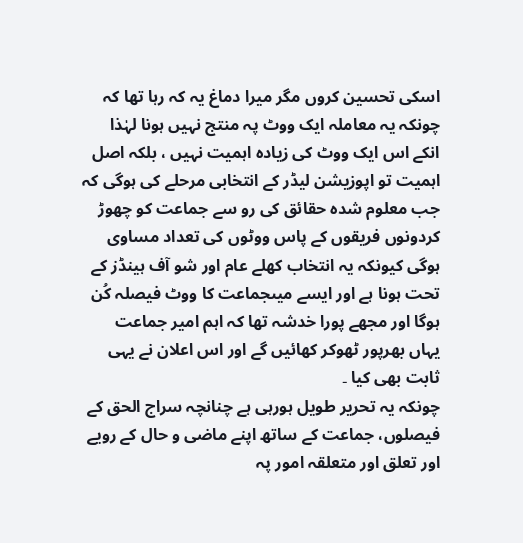اسکی تحسین کروں مگر میرا دماغ یہ کہ رہا تھا کہ چونکہ یہ معاملہ ایک ووٹ پہ منتج نہیں ہونا لہٰذا انکے اس ایک ووٹ کی زیادہ اہمیت نہیں ، بلکہ اصل اہمیت تو اپوزیشن لیڈر کے انتخابی مرحلے کی ہوگی کہ جب معلوم شدہ حقائق کی رو سے جماعت کو چھوڑ کردونوں فریقوں کے پاس ووٹوں کی تعداد مساوی ہوگی کیونکہ یہ انتخاب کھلے عام اور شو آف ہینڈز کے تحت ہونا ہے اور ایسے میںجماعت کا ووٹ فیصلہ کُن ہوگا اور مجھے پورا خدشہ تھا کہ اہم امیر جماعت یہاں بھرپور ٹھوکر کھائیں گے اور اس اعلان نے یہی ثابت بھی کیا ۔
چونکہ یہ تحریر طویل ہورہی ہے چنانچہ سراج الحق کے فیصلوں، جماعت کے ساتھ اپنے ماضی و حال کے رویے اور تعلق اور متعلقہ امور پہ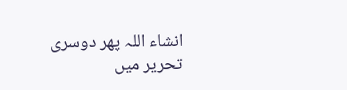انشاء اللہ پھر دوسری تحریر میں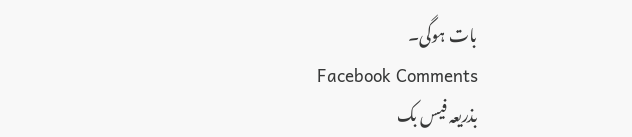بات ہوگی۔
Facebook Comments
بذریعہ فیس بک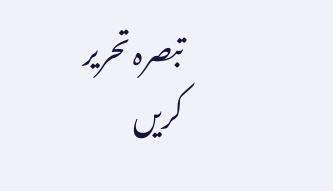تبصرہ تحریر کریں